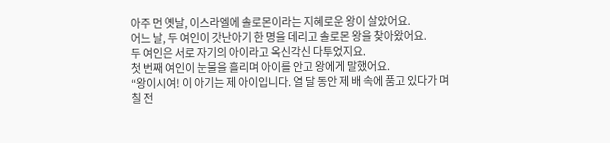아주 먼 옛날, 이스라엘에 솔로몬이라는 지혜로운 왕이 살았어요.
어느 날, 두 여인이 갓난아기 한 명을 데리고 솔로몬 왕을 찾아왔어요.
두 여인은 서로 자기의 아이라고 옥신각신 다투었지요.
첫 번째 여인이 눈물을 흘리며 아이를 안고 왕에게 말했어요.
“왕이시여! 이 아기는 제 아이입니다. 열 달 동안 제 배 속에 품고 있다가 며칠 전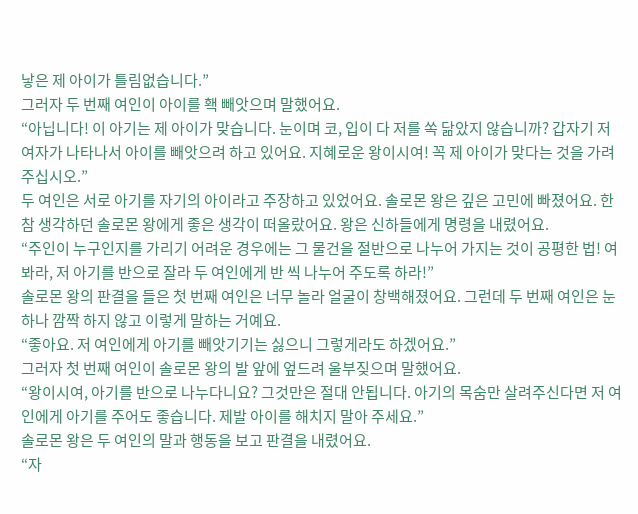낳은 제 아이가 틀림없습니다.”
그러자 두 번째 여인이 아이를 홱 빼앗으며 말했어요.
“아닙니다! 이 아기는 제 아이가 맞습니다. 눈이며 코, 입이 다 저를 쏙 닮았지 않습니까? 갑자기 저 여자가 나타나서 아이를 빼앗으려 하고 있어요. 지혜로운 왕이시여! 꼭 제 아이가 맞다는 것을 가려 주십시오.”
두 여인은 서로 아기를 자기의 아이라고 주장하고 있었어요. 솔로몬 왕은 깊은 고민에 빠졌어요. 한참 생각하던 솔로몬 왕에게 좋은 생각이 떠올랐어요. 왕은 신하들에게 명령을 내렸어요.
“주인이 누구인지를 가리기 어려운 경우에는 그 물건을 절반으로 나누어 가지는 것이 공평한 법! 여봐라, 저 아기를 반으로 잘라 두 여인에게 반 씩 나누어 주도록 하라!”
솔로몬 왕의 판결을 들은 첫 번째 여인은 너무 놀라 얼굴이 창백해졌어요. 그런데 두 번째 여인은 눈 하나 깜짝 하지 않고 이렇게 말하는 거예요.
“좋아요. 저 여인에게 아기를 빼앗기기는 싫으니 그렇게라도 하겠어요.”
그러자 첫 번째 여인이 솔로몬 왕의 발 앞에 엎드려 울부짖으며 말했어요.
“왕이시여, 아기를 반으로 나누다니요? 그것만은 절대 안됩니다. 아기의 목숨만 살려주신다면 저 여인에게 아기를 주어도 좋습니다. 제발 아이를 해치지 말아 주세요.”
솔로몬 왕은 두 여인의 말과 행동을 보고 판결을 내렸어요.
“자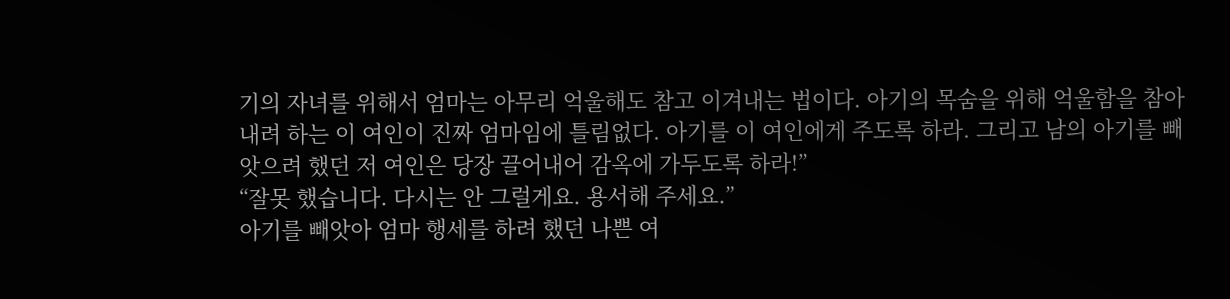기의 자녀를 위해서 엄마는 아무리 억울해도 참고 이겨내는 법이다. 아기의 목숨을 위해 억울함을 참아내려 하는 이 여인이 진짜 엄마임에 틀림없다. 아기를 이 여인에게 주도록 하라. 그리고 남의 아기를 빼앗으려 했던 저 여인은 당장 끌어내어 감옥에 가두도록 하라!”
“잘못 했습니다. 다시는 안 그럴게요. 용서해 주세요.”
아기를 빼앗아 엄마 행세를 하려 했던 나쁜 여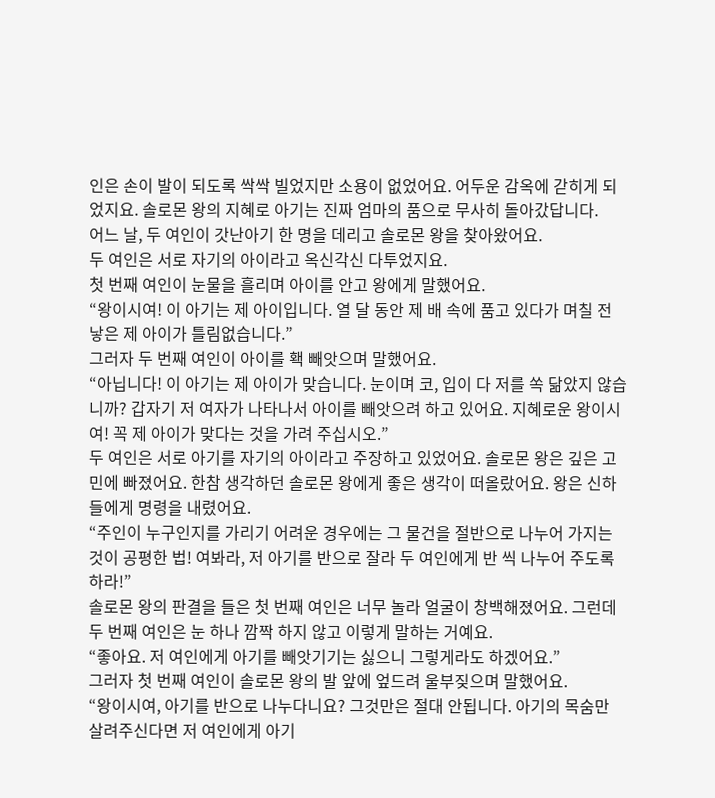인은 손이 발이 되도록 싹싹 빌었지만 소용이 없었어요. 어두운 감옥에 갇히게 되었지요. 솔로몬 왕의 지혜로 아기는 진짜 엄마의 품으로 무사히 돌아갔답니다.
어느 날, 두 여인이 갓난아기 한 명을 데리고 솔로몬 왕을 찾아왔어요.
두 여인은 서로 자기의 아이라고 옥신각신 다투었지요.
첫 번째 여인이 눈물을 흘리며 아이를 안고 왕에게 말했어요.
“왕이시여! 이 아기는 제 아이입니다. 열 달 동안 제 배 속에 품고 있다가 며칠 전 낳은 제 아이가 틀림없습니다.”
그러자 두 번째 여인이 아이를 홱 빼앗으며 말했어요.
“아닙니다! 이 아기는 제 아이가 맞습니다. 눈이며 코, 입이 다 저를 쏙 닮았지 않습니까? 갑자기 저 여자가 나타나서 아이를 빼앗으려 하고 있어요. 지혜로운 왕이시여! 꼭 제 아이가 맞다는 것을 가려 주십시오.”
두 여인은 서로 아기를 자기의 아이라고 주장하고 있었어요. 솔로몬 왕은 깊은 고민에 빠졌어요. 한참 생각하던 솔로몬 왕에게 좋은 생각이 떠올랐어요. 왕은 신하들에게 명령을 내렸어요.
“주인이 누구인지를 가리기 어려운 경우에는 그 물건을 절반으로 나누어 가지는 것이 공평한 법! 여봐라, 저 아기를 반으로 잘라 두 여인에게 반 씩 나누어 주도록 하라!”
솔로몬 왕의 판결을 들은 첫 번째 여인은 너무 놀라 얼굴이 창백해졌어요. 그런데 두 번째 여인은 눈 하나 깜짝 하지 않고 이렇게 말하는 거예요.
“좋아요. 저 여인에게 아기를 빼앗기기는 싫으니 그렇게라도 하겠어요.”
그러자 첫 번째 여인이 솔로몬 왕의 발 앞에 엎드려 울부짖으며 말했어요.
“왕이시여, 아기를 반으로 나누다니요? 그것만은 절대 안됩니다. 아기의 목숨만 살려주신다면 저 여인에게 아기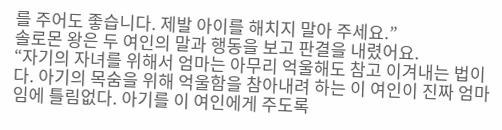를 주어도 좋습니다. 제발 아이를 해치지 말아 주세요.”
솔로몬 왕은 두 여인의 말과 행동을 보고 판결을 내렸어요.
“자기의 자녀를 위해서 엄마는 아무리 억울해도 참고 이겨내는 법이다. 아기의 목숨을 위해 억울함을 참아내려 하는 이 여인이 진짜 엄마임에 틀림없다. 아기를 이 여인에게 주도록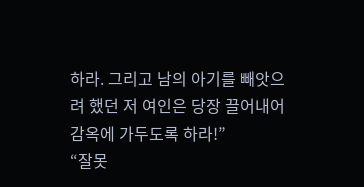하라. 그리고 남의 아기를 빼앗으려 했던 저 여인은 당장 끌어내어 감옥에 가두도록 하라!”
“잘못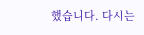했습니다. 다시는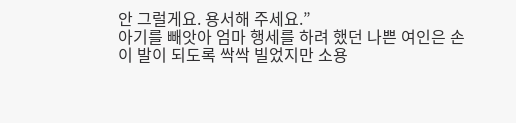안 그럴게요. 용서해 주세요.”
아기를 빼앗아 엄마 행세를 하려 했던 나쁜 여인은 손이 발이 되도록 싹싹 빌었지만 소용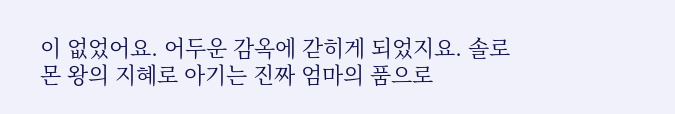이 없었어요. 어두운 감옥에 갇히게 되었지요. 솔로몬 왕의 지혜로 아기는 진짜 엄마의 품으로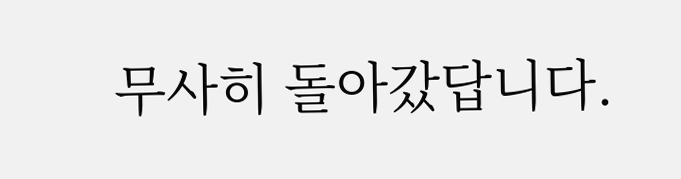무사히 돌아갔답니다.